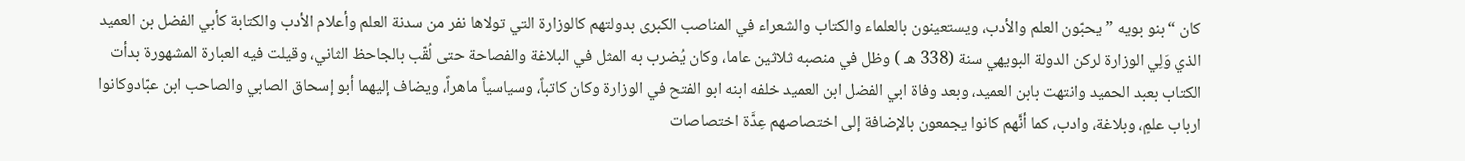كان “بنو بويه ” يحبّون العلم والأدب، ويستعينون بالعلماء والكتاب والشعراء في المناصب الكبرى بدولتهم كالوزارة التي تولاها نفر من سدنة العلم وأعلام الأدب والكتابة كأبي الفضل بن العميد الذي وَلِي الوزارة لركن الدولة البويهي سنة (338 هـ ) وظل في منصبه ثلاثين عاما، وكان يُضرب به المثل في البلاغة والفصاحة حتى لُقّب بالجاحظ الثاني، وقيلت فيه العبارة المشهورة بدأت الكتاب بعبد الحميد وانتهت بابن العميد، وبعد وفاة ابي الفضل ابن العميد خلفه ابنه ابو الفتح في الوزارة وكان كاتباً، وسياسياً ماهراً، ويضاف إليهما أبو إسحاق الصابي والصاحب ابن عبّادوكانوا ارباب علمٍ، وبلاغة، وادب، كما أنَّهم كانوا يجمعون بالإضافة إلى اختصاصهم عِدَّة اختصاصات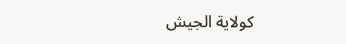كولاية الجيش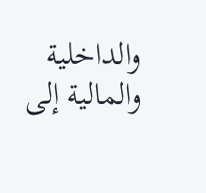والداخلية والمالية إلى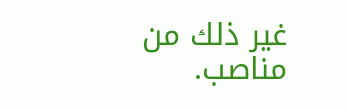غير ذلك من مناصب.